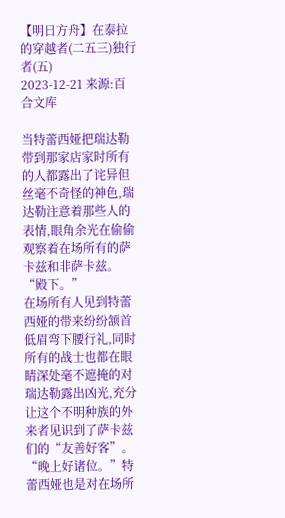【明日方舟】在泰拉的穿越者(二五三)独行者(五)
2023-12-21 来源:百合文库

当特蕾西娅把瑞达勒带到那家店家时所有的人都露出了诧异但丝毫不奇怪的神色,瑞达勒注意着那些人的表情,眼角余光在偷偷观察着在场所有的萨卡兹和非萨卡兹。
“殿下。”
在场所有人见到特蕾西娅的带来纷纷颔首低眉弯下腰行礼,同时所有的战士也都在眼睛深处毫不遮掩的对瑞达勒露出凶光,充分让这个不明种族的外来者见识到了萨卡兹们的“友善好客”。
“晚上好诸位。”特蕾西娅也是对在场所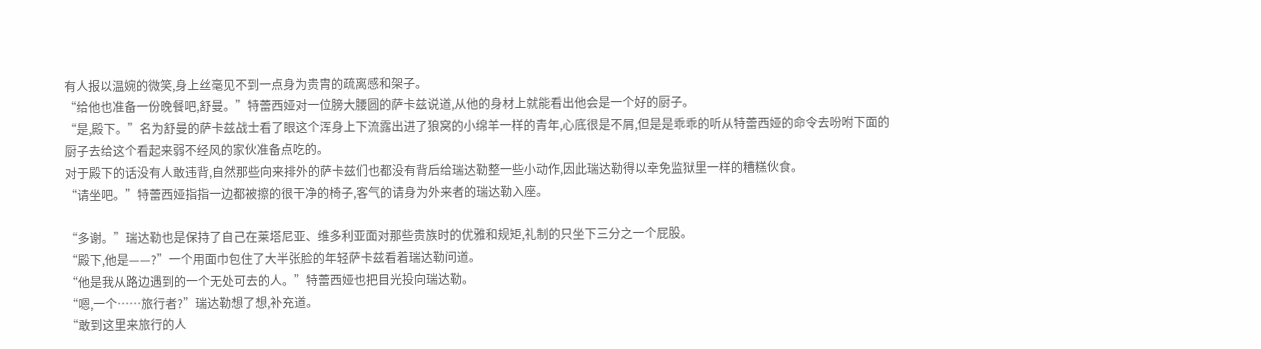有人报以温婉的微笑,身上丝毫见不到一点身为贵胄的疏离感和架子。
“给他也准备一份晚餐吧,舒曼。”特蕾西娅对一位膀大腰圆的萨卡兹说道,从他的身材上就能看出他会是一个好的厨子。
“是,殿下。”名为舒曼的萨卡兹战士看了眼这个浑身上下流露出进了狼窝的小绵羊一样的青年,心底很是不屑,但是是乖乖的听从特蕾西娅的命令去吩咐下面的厨子去给这个看起来弱不经风的家伙准备点吃的。
对于殿下的话没有人敢违背,自然那些向来排外的萨卡兹们也都没有背后给瑞达勒整一些小动作,因此瑞达勒得以幸免监狱里一样的糟糕伙食。
“请坐吧。”特蕾西娅指指一边都被擦的很干净的椅子,客气的请身为外来者的瑞达勒入座。

“多谢。”瑞达勒也是保持了自己在莱塔尼亚、维多利亚面对那些贵族时的优雅和规矩,礼制的只坐下三分之一个屁股。
“殿下,他是——?”一个用面巾包住了大半张脸的年轻萨卡兹看着瑞达勒问道。
“他是我从路边遇到的一个无处可去的人。”特蕾西娅也把目光投向瑞达勒。
“嗯,一个……旅行者?”瑞达勒想了想,补充道。
“敢到这里来旅行的人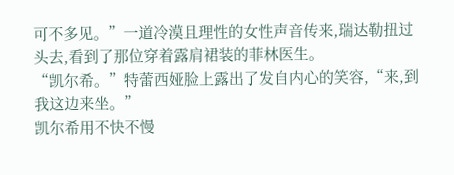可不多见。”一道冷漠且理性的女性声音传来,瑞达勒扭过头去,看到了那位穿着露肩裙装的菲林医生。
“凯尔希。”特蕾西娅脸上露出了发自内心的笑容,“来,到我这边来坐。”
凯尔希用不快不慢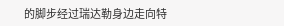的脚步经过瑞达勒身边走向特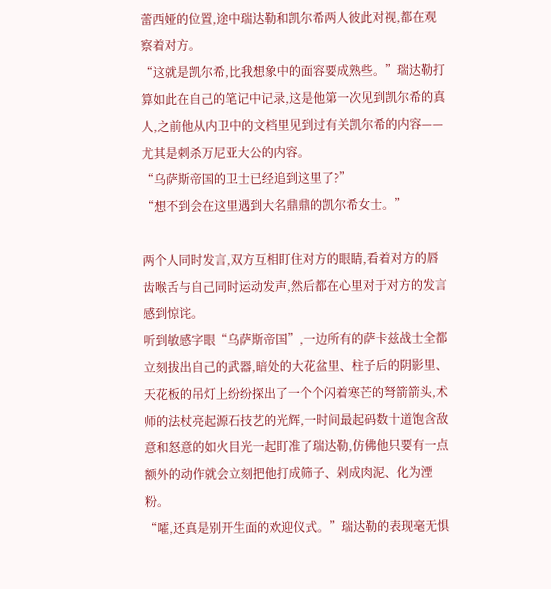蕾西娅的位置,途中瑞达勒和凯尔希两人彼此对视,都在观察着对方。
“这就是凯尔希,比我想象中的面容要成熟些。”瑞达勒打算如此在自己的笔记中记录,这是他第一次见到凯尔希的真人,之前他从内卫中的文档里见到过有关凯尔希的内容——尤其是刺杀万尼亚大公的内容。
“乌萨斯帝国的卫士已经追到这里了?”
“想不到会在这里遇到大名鼎鼎的凯尔希女士。”

两个人同时发言,双方互相盯住对方的眼睛,看着对方的唇齿喉舌与自己同时运动发声,然后都在心里对于对方的发言感到惊诧。
听到敏感字眼“乌萨斯帝国”,一边所有的萨卡兹战士全都立刻拔出自己的武器,暗处的大花盆里、柱子后的阴影里、天花板的吊灯上纷纷探出了一个个闪着寒芒的弩箭箭头,术师的法杖亮起源石技艺的光辉,一时间最起码数十道饱含敌意和怒意的如火目光一起盯准了瑞达勒,仿佛他只要有一点额外的动作就会立刻把他打成筛子、剁成肉泥、化为湮粉。
“嚯,还真是别开生面的欢迎仪式。”瑞达勒的表现毫无惧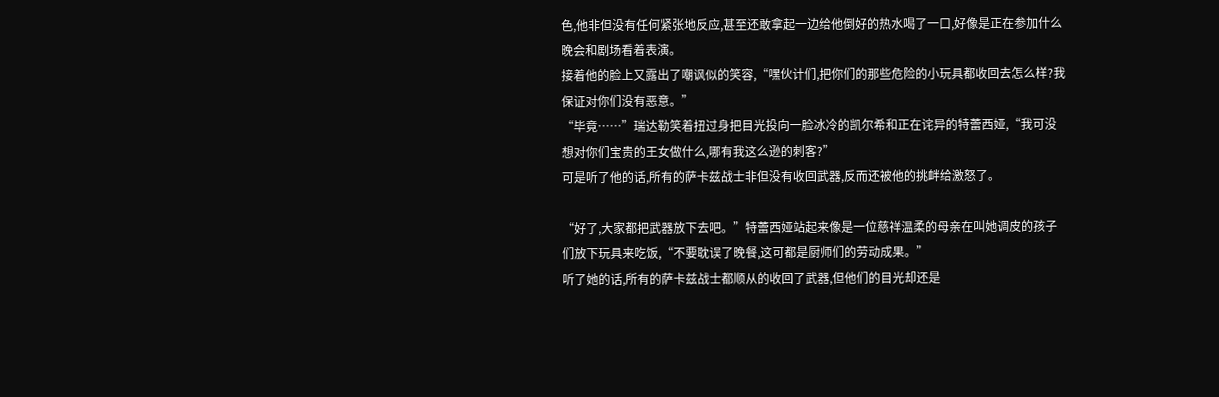色,他非但没有任何紧张地反应,甚至还敢拿起一边给他倒好的热水喝了一口,好像是正在参加什么晚会和剧场看着表演。
接着他的脸上又露出了嘲讽似的笑容,“嘿伙计们,把你们的那些危险的小玩具都收回去怎么样?我保证对你们没有恶意。”
“毕竟……”瑞达勒笑着扭过身把目光投向一脸冰冷的凯尔希和正在诧异的特蕾西娅,“我可没想对你们宝贵的王女做什么,哪有我这么逊的刺客?”
可是听了他的话,所有的萨卡兹战士非但没有收回武器,反而还被他的挑衅给激怒了。

“好了,大家都把武器放下去吧。”特蕾西娅站起来像是一位慈祥温柔的母亲在叫她调皮的孩子们放下玩具来吃饭,“不要耽误了晚餐,这可都是厨师们的劳动成果。”
听了她的话,所有的萨卡兹战士都顺从的收回了武器,但他们的目光却还是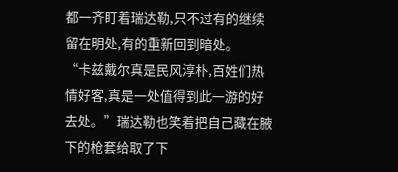都一齐盯着瑞达勒,只不过有的继续留在明处,有的重新回到暗处。
“卡兹戴尔真是民风淳朴,百姓们热情好客,真是一处值得到此一游的好去处。”瑞达勒也笑着把自己藏在腋下的枪套给取了下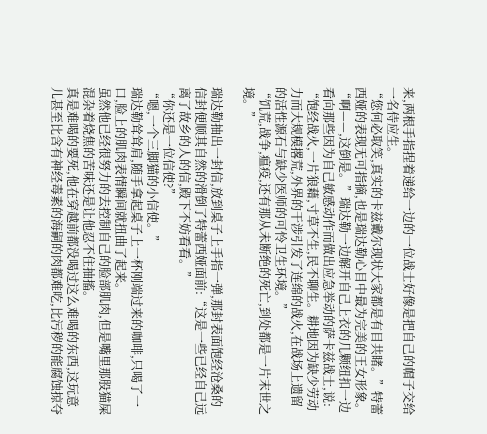来,两根手指捏着递给一边的一位战士好像是把自己的帽子交给一名侍应生。
“您何必取笑,真实的卡兹戴尔现状大家都是有目共睹。”特蕾西娅的表现无可指摘,也是瑞达勒心目中最为完美的王女形象。
“啊——,这倒是。”瑞达勒一边解开自己上衣的几颗纽扣一边看向那些因为自己敏感动作而做出应急举动的萨卡兹战士,说:
“饱经战火,一片狼藉,寸草不生,民不聊生。耕地因为缺少劳动力而大规模撂荒,外界的干涉引发了连绵的战火,在战场上遗留的活性源石与缺少医师的可怜卫生环境。”
“饥荒,战争,瘟疫,还有那从未断绝的死亡,到处都是一片末世之境。”

瑞达勒抽出一封信,放到桌子上手指一弹,那封表面饱经沧桑的信封便顺其自然的滑倒了特蕾西娅面前:“这是一些已经自己远离了故乡的人的信,殿下不妨看看。”
“你还是一位信使?”
“嗯,一个三脚猫的小信使。”
瑞达勒耸耸肩,随手拿起桌子上一杯刚端过来的咖啡,只喝了一口,脸上的肌肉表情瞬间就扭曲了起来。
虽然他已经很努力的去控制自己的脸部肌肉,但是嘴里那股猫屎混杂着烧焦的苦味还是让他忍不住抽搐。
真是难喝的要死,他在穿越前都没喝过这么难喝的东西,这玩意儿甚至比含有神经毒素的海嗣的肉都难吃,比污秽的能腐蚀掠夺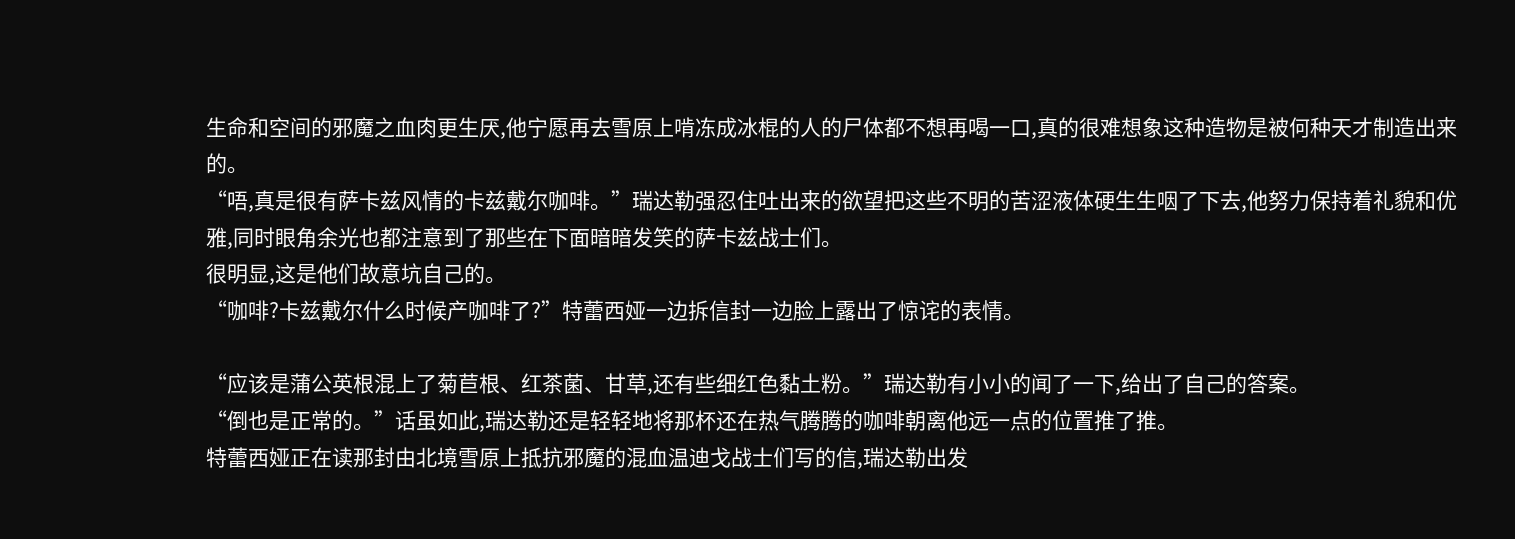生命和空间的邪魔之血肉更生厌,他宁愿再去雪原上啃冻成冰棍的人的尸体都不想再喝一口,真的很难想象这种造物是被何种天才制造出来的。
“唔,真是很有萨卡兹风情的卡兹戴尔咖啡。”瑞达勒强忍住吐出来的欲望把这些不明的苦涩液体硬生生咽了下去,他努力保持着礼貌和优雅,同时眼角余光也都注意到了那些在下面暗暗发笑的萨卡兹战士们。
很明显,这是他们故意坑自己的。
“咖啡?卡兹戴尔什么时候产咖啡了?”特蕾西娅一边拆信封一边脸上露出了惊诧的表情。

“应该是蒲公英根混上了菊苣根、红茶菌、甘草,还有些细红色黏土粉。”瑞达勒有小小的闻了一下,给出了自己的答案。
“倒也是正常的。”话虽如此,瑞达勒还是轻轻地将那杯还在热气腾腾的咖啡朝离他远一点的位置推了推。
特蕾西娅正在读那封由北境雪原上抵抗邪魔的混血温迪戈战士们写的信,瑞达勒出发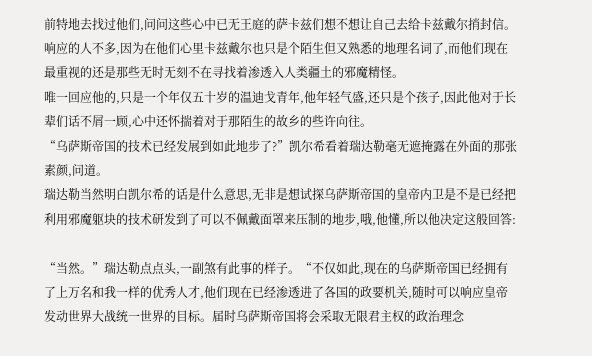前特地去找过他们,问问这些心中已无王庭的萨卡兹们想不想让自己去给卡兹戴尔捎封信。
响应的人不多,因为在他们心里卡兹戴尔也只是个陌生但又熟悉的地理名词了,而他们现在最重视的还是那些无时无刻不在寻找着渗透入人类疆土的邪魔精怪。
唯一回应他的,只是一个年仅五十岁的温迪戈青年,他年轻气盛,还只是个孩子,因此他对于长辈们话不屑一顾,心中还怀揣着对于那陌生的故乡的些许向往。
“乌萨斯帝国的技术已经发展到如此地步了?”凯尔希看着瑞达勒毫无遮掩露在外面的那张素颜,问道。
瑞达勒当然明白凯尔希的话是什么意思,无非是想试探乌萨斯帝国的皇帝内卫是不是已经把利用邪魔躯块的技术研发到了可以不佩戴面罩来压制的地步,哦,他懂,所以他决定这般回答:

“当然。”瑞达勒点点头,一副煞有此事的样子。“不仅如此,现在的乌萨斯帝国已经拥有了上万名和我一样的优秀人才,他们现在已经渗透进了各国的政要机关,随时可以响应皇帝发动世界大战统一世界的目标。届时乌萨斯帝国将会采取无限君主权的政治理念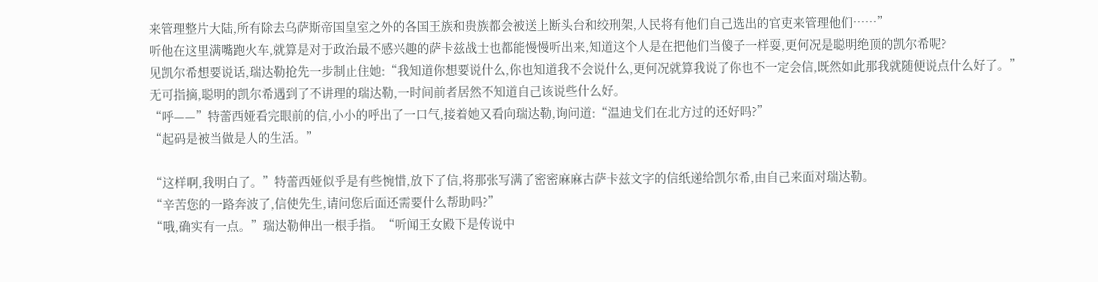来管理整片大陆,所有除去乌萨斯帝国皇室之外的各国王族和贵族都会被送上断头台和绞刑架,人民将有他们自己选出的官吏来管理他们……”
听他在这里满嘴跑火车,就算是对于政治最不感兴趣的萨卡兹战士也都能慢慢听出来,知道这个人是在把他们当傻子一样耍,更何况是聪明绝顶的凯尔希呢?
见凯尔希想要说话,瑞达勒抢先一步制止住她:“我知道你想要说什么,你也知道我不会说什么,更何况就算我说了你也不一定会信,既然如此那我就随便说点什么好了。”
无可指摘,聪明的凯尔希遇到了不讲理的瑞达勒,一时间前者居然不知道自己该说些什么好。
“呼——”特蕾西娅看完眼前的信,小小的呼出了一口气,接着她又看向瑞达勒,询问道:“温迪戈们在北方过的还好吗?”
“起码是被当做是人的生活。”

“这样啊,我明白了。”特蕾西娅似乎是有些惋惜,放下了信,将那张写满了密密麻麻古萨卡兹文字的信纸递给凯尔希,由自己来面对瑞达勒。
“辛苦您的一路奔波了,信使先生,请问您后面还需要什么帮助吗?”
“哦,确实有一点。”瑞达勒伸出一根手指。“听闻王女殿下是传说中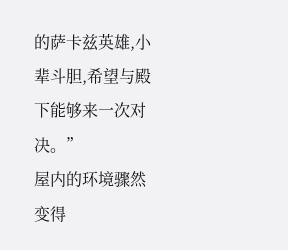的萨卡兹英雄,小辈斗胆,希望与殿下能够来一次对决。”
屋内的环境骤然变得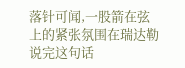落针可闻,一股箭在弦上的紧张氛围在瑞达勒说完这句话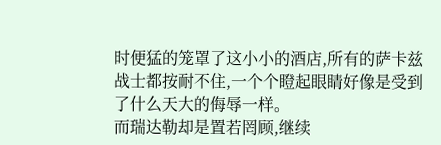时便猛的笼罩了这小小的酒店,所有的萨卡兹战士都按耐不住,一个个瞪起眼睛好像是受到了什么天大的侮辱一样。
而瑞达勒却是置若罔顾,继续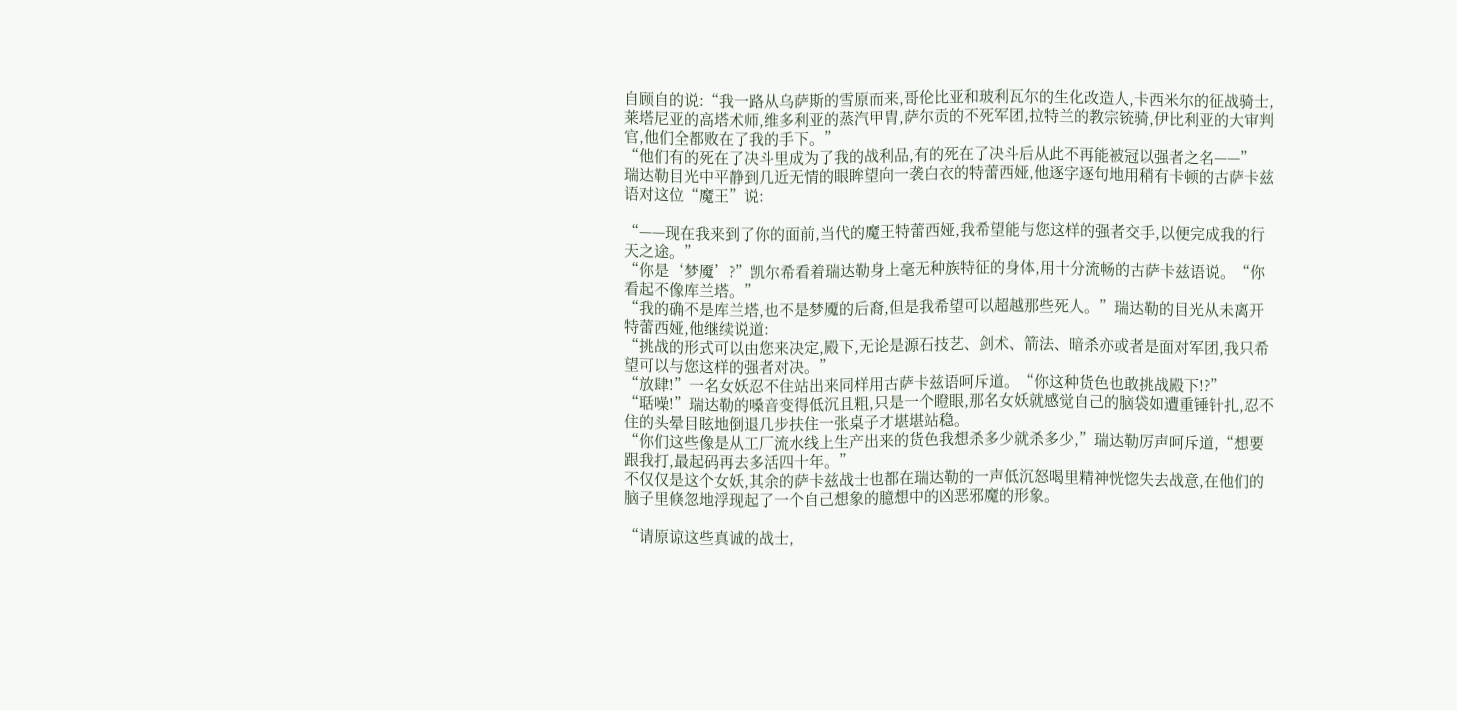自顾自的说:“我一路从乌萨斯的雪原而来,哥伦比亚和玻利瓦尔的生化改造人,卡西米尔的征战骑士,莱塔尼亚的高塔术师,维多利亚的蒸汽甲胄,萨尔贡的不死军团,拉特兰的教宗铳骑,伊比利亚的大审判官,他们全都败在了我的手下。”
“他们有的死在了决斗里成为了我的战利品,有的死在了决斗后从此不再能被冠以强者之名——”
瑞达勒目光中平静到几近无情的眼眸望向一袭白衣的特蕾西娅,他逐字逐句地用稍有卡顿的古萨卡兹语对这位“魔王”说:

“——现在我来到了你的面前,当代的魔王特蕾西娅,我希望能与您这样的强者交手,以便完成我的行天之途。”
“你是‘梦魇’?”凯尔希看着瑞达勒身上毫无种族特征的身体,用十分流畅的古萨卡兹语说。“你看起不像库兰塔。”
“我的确不是库兰塔,也不是梦魇的后裔,但是我希望可以超越那些死人。”瑞达勒的目光从未离开特蕾西娅,他继续说道:
“挑战的形式可以由您来决定,殿下,无论是源石技艺、剑术、箭法、暗杀亦或者是面对军团,我只希望可以与您这样的强者对决。”
“放肆!”一名女妖忍不住站出来同样用古萨卡兹语呵斥道。“你这种货色也敢挑战殿下!?”
“聒噪!”瑞达勒的嗓音变得低沉且粗,只是一个瞪眼,那名女妖就感觉自己的脑袋如遭重锤针扎,忍不住的头晕目眩地倒退几步扶住一张桌子才堪堪站稳。
“你们这些像是从工厂流水线上生产出来的货色我想杀多少就杀多少,”瑞达勒厉声呵斥道,“想要跟我打,最起码再去多活四十年。”
不仅仅是这个女妖,其余的萨卡兹战士也都在瑞达勒的一声低沉怒喝里精神恍惚失去战意,在他们的脑子里倏忽地浮现起了一个自己想象的臆想中的凶恶邪魔的形象。

“请原谅这些真诚的战士,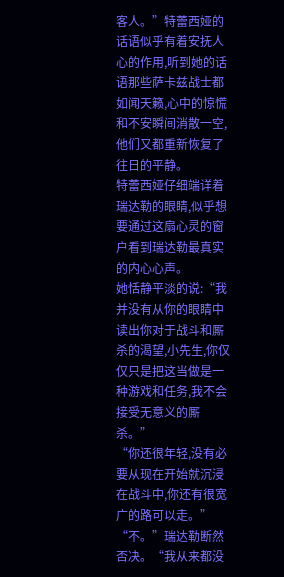客人。”特蕾西娅的话语似乎有着安抚人心的作用,听到她的话语那些萨卡兹战士都如闻天籁,心中的惊慌和不安瞬间消散一空,他们又都重新恢复了往日的平静。
特蕾西娅仔细端详着瑞达勒的眼睛,似乎想要通过这扇心灵的窗户看到瑞达勒最真实的内心心声。
她恬静平淡的说:“我并没有从你的眼睛中读出你对于战斗和厮杀的渴望,小先生,你仅仅只是把这当做是一种游戏和任务,我不会接受无意义的厮杀。”
“你还很年轻,没有必要从现在开始就沉浸在战斗中,你还有很宽广的路可以走。”
“不。”瑞达勒断然否决。“我从来都没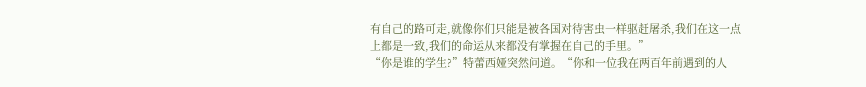有自己的路可走,就像你们只能是被各国对待害虫一样驱赶屠杀,我们在这一点上都是一致,我们的命运从来都没有掌握在自己的手里。”
“你是谁的学生?”特蕾西娅突然问道。“你和一位我在两百年前遇到的人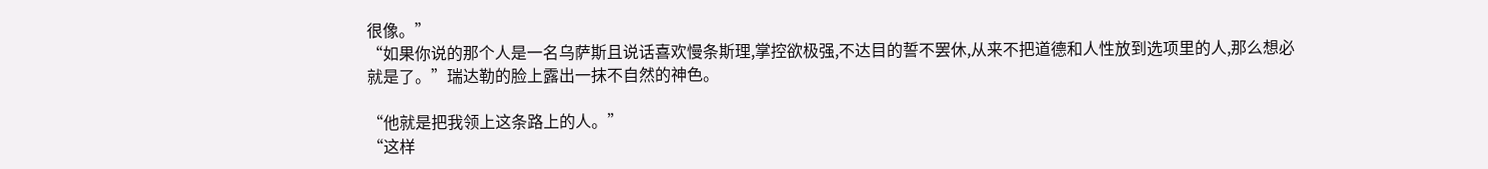很像。”
“如果你说的那个人是一名乌萨斯且说话喜欢慢条斯理,掌控欲极强,不达目的誓不罢休,从来不把道德和人性放到选项里的人,那么想必就是了。”瑞达勒的脸上露出一抹不自然的神色。

“他就是把我领上这条路上的人。”
“这样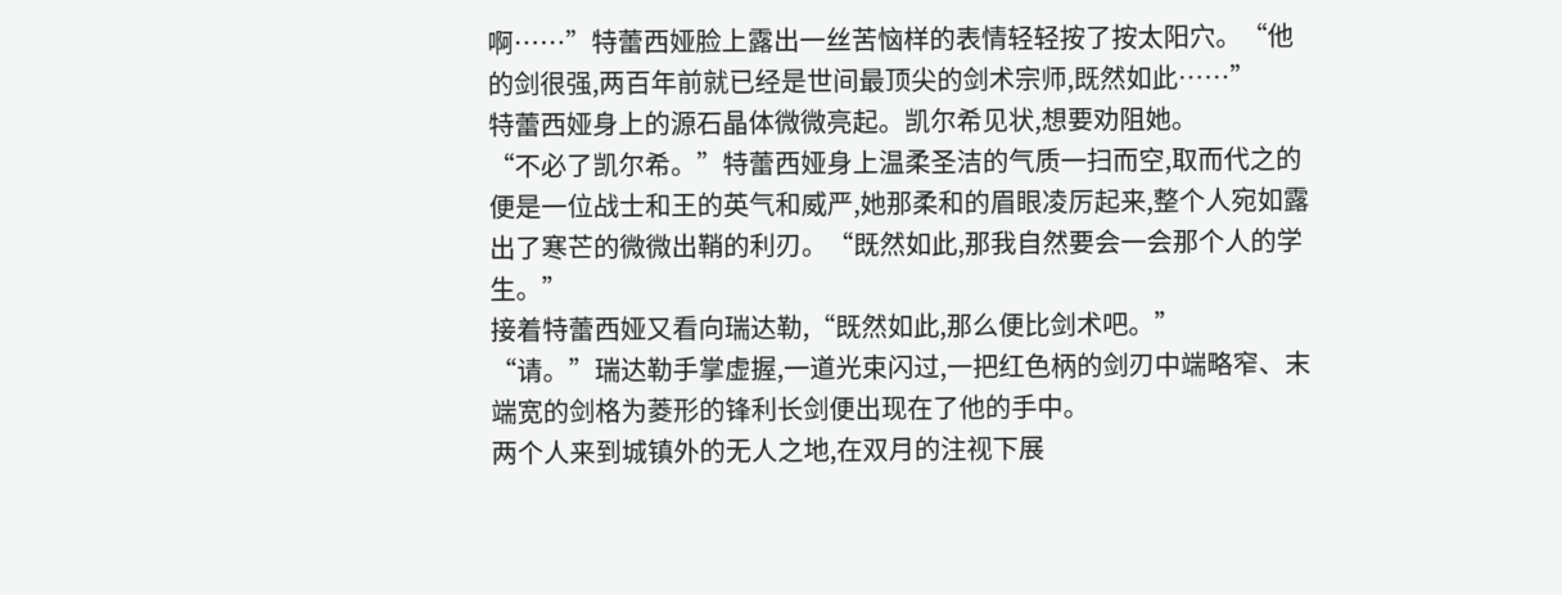啊……”特蕾西娅脸上露出一丝苦恼样的表情轻轻按了按太阳穴。“他的剑很强,两百年前就已经是世间最顶尖的剑术宗师,既然如此……”
特蕾西娅身上的源石晶体微微亮起。凯尔希见状,想要劝阻她。
“不必了凯尔希。”特蕾西娅身上温柔圣洁的气质一扫而空,取而代之的便是一位战士和王的英气和威严,她那柔和的眉眼凌厉起来,整个人宛如露出了寒芒的微微出鞘的利刃。“既然如此,那我自然要会一会那个人的学生。”
接着特蕾西娅又看向瑞达勒,“既然如此,那么便比剑术吧。”
“请。”瑞达勒手掌虚握,一道光束闪过,一把红色柄的剑刃中端略窄、末端宽的剑格为菱形的锋利长剑便出现在了他的手中。
两个人来到城镇外的无人之地,在双月的注视下展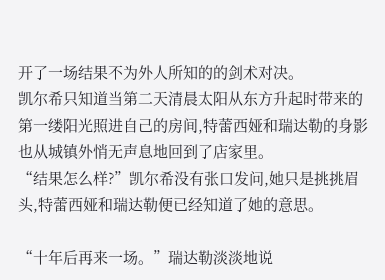开了一场结果不为外人所知的的剑术对决。
凯尔希只知道当第二天清晨太阳从东方升起时带来的第一缕阳光照进自己的房间,特蕾西娅和瑞达勒的身影也从城镇外悄无声息地回到了店家里。
“结果怎么样?”凯尔希没有张口发问,她只是挑挑眉头,特蕾西娅和瑞达勒便已经知道了她的意思。

“十年后再来一场。”瑞达勒淡淡地说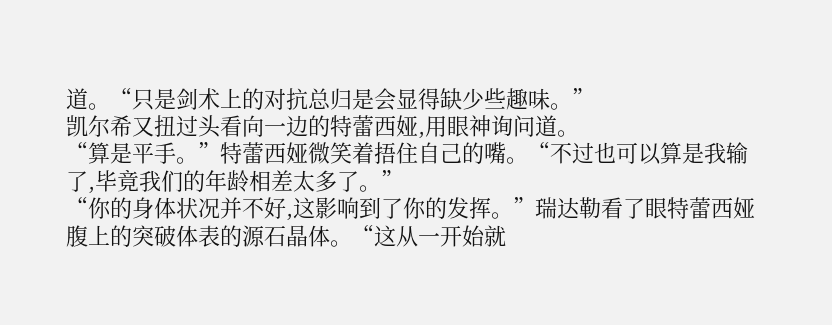道。“只是剑术上的对抗总归是会显得缺少些趣味。”
凯尔希又扭过头看向一边的特蕾西娅,用眼神询问道。
“算是平手。”特蕾西娅微笑着捂住自己的嘴。“不过也可以算是我输了,毕竟我们的年龄相差太多了。”
“你的身体状况并不好,这影响到了你的发挥。”瑞达勒看了眼特蕾西娅腹上的突破体表的源石晶体。“这从一开始就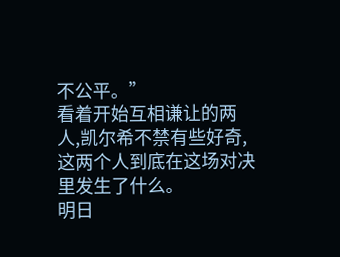不公平。”
看着开始互相谦让的两人,凯尔希不禁有些好奇,这两个人到底在这场对决里发生了什么。
明日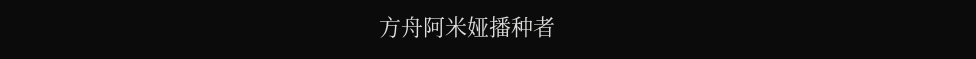方舟阿米娅播种者